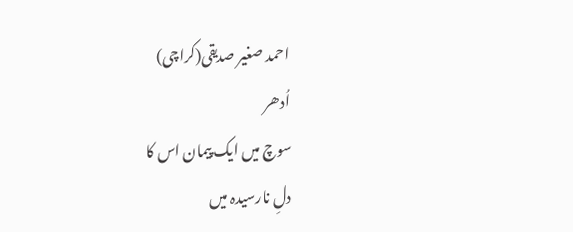احمد صغیر صدیقی(کراچی)
اُدھر
سوچ میں ایک پیمان اس کا
دلِ نارسیدہ میں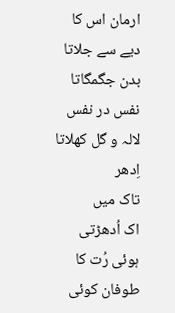ارمان اس کا
دیے سے جلاتا
بدن جگمگاتا
نفس در نفس لالہ و گل کھلاتا
اِدھر
تاک میں
اک اُدھڑتی ہوئی رُت کا طوفان کوئی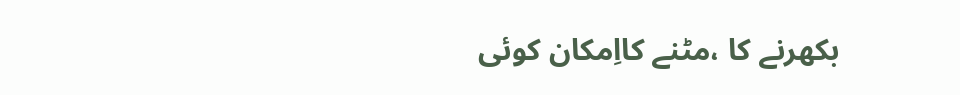بکھرنے کا ،مٹنے کااِمکان کوئی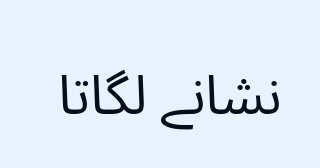نشانے لگاتا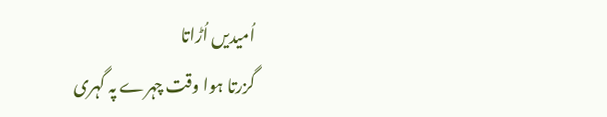اُمیدیں اُڑاتا
گزرتا ہوا وقت چہرے پہ گہری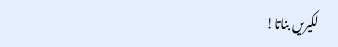لکیریں بناتا!